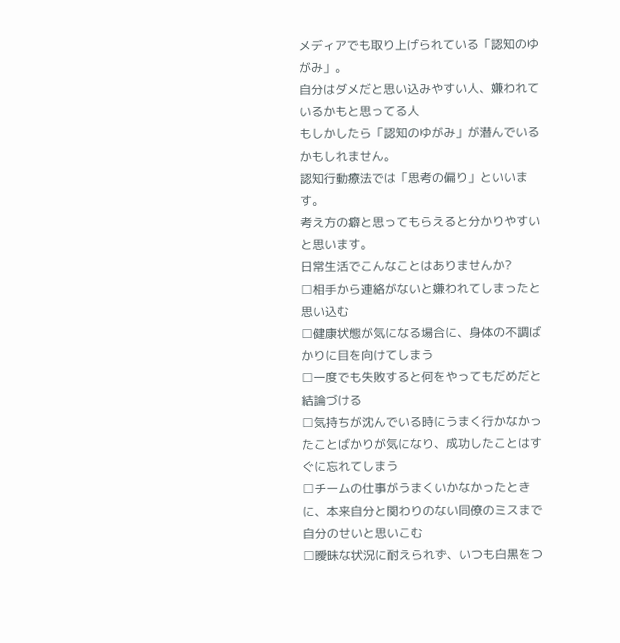メディアでも取り上げられている「認知のゆがみ」。
自分はダメだと思い込みやすい人、嫌われているかもと思ってる人
もしかしたら「認知のゆがみ」が潜んでいるかもしれません。
認知行動療法では「思考の偏り」といいます。
考え方の癖と思ってもらえると分かりやすいと思います。
日常生活でこんなことはありませんか?
□相手から連絡がないと嫌われてしまったと思い込む
□健康状態が気になる場合に、身体の不調ばかりに目を向けてしまう
□一度でも失敗すると何をやってもだめだと結論づける
□気持ちが沈んでいる時にうまく行かなかったことばかりが気になり、成功したことはすぐに忘れてしまう
□チームの仕事がうまくいかなかったときに、本来自分と関わりのない同僚のミスまで自分のせいと思いこむ
□曖昧な状況に耐えられず、いつも白黒をつ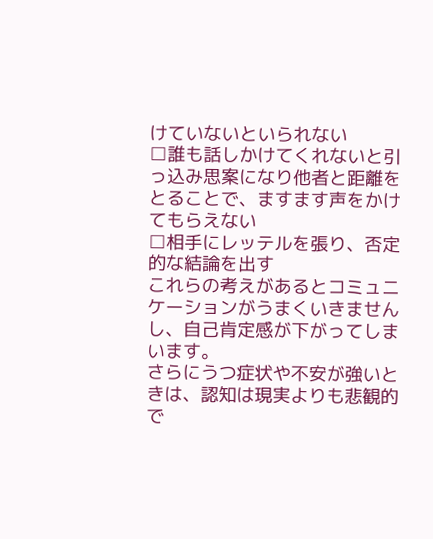けていないといられない
□誰も話しかけてくれないと引っ込み思案になり他者と距離をとることで、ますます声をかけてもらえない
□相手にレッテルを張り、否定的な結論を出す
これらの考えがあるとコミュニケーションがうまくいきませんし、自己肯定感が下がってしまいます。
さらにうつ症状や不安が強いときは、認知は現実よりも悲観的で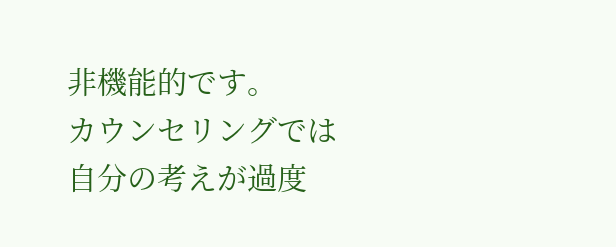非機能的です。
カウンセリングでは自分の考えが過度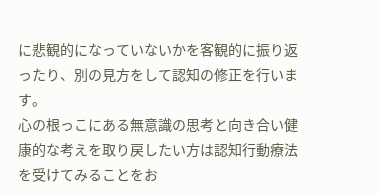に悲観的になっていないかを客観的に振り返ったり、別の見方をして認知の修正を行います。
心の根っこにある無意識の思考と向き合い健康的な考えを取り戻したい方は認知行動療法を受けてみることをお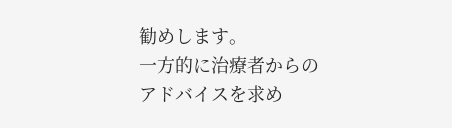勧めします。
一方的に治療者からのアドバイスを求め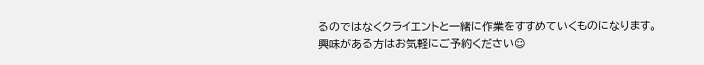るのではなくクライエントと一緒に作業をすすめていくものになります。
興味がある方はお気軽にご予約ください☺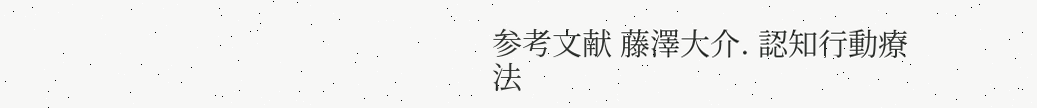参考文献 藤澤大介. 認知行動療法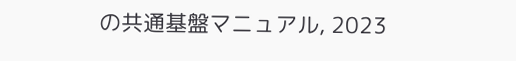の共通基盤マニュアル, 2023